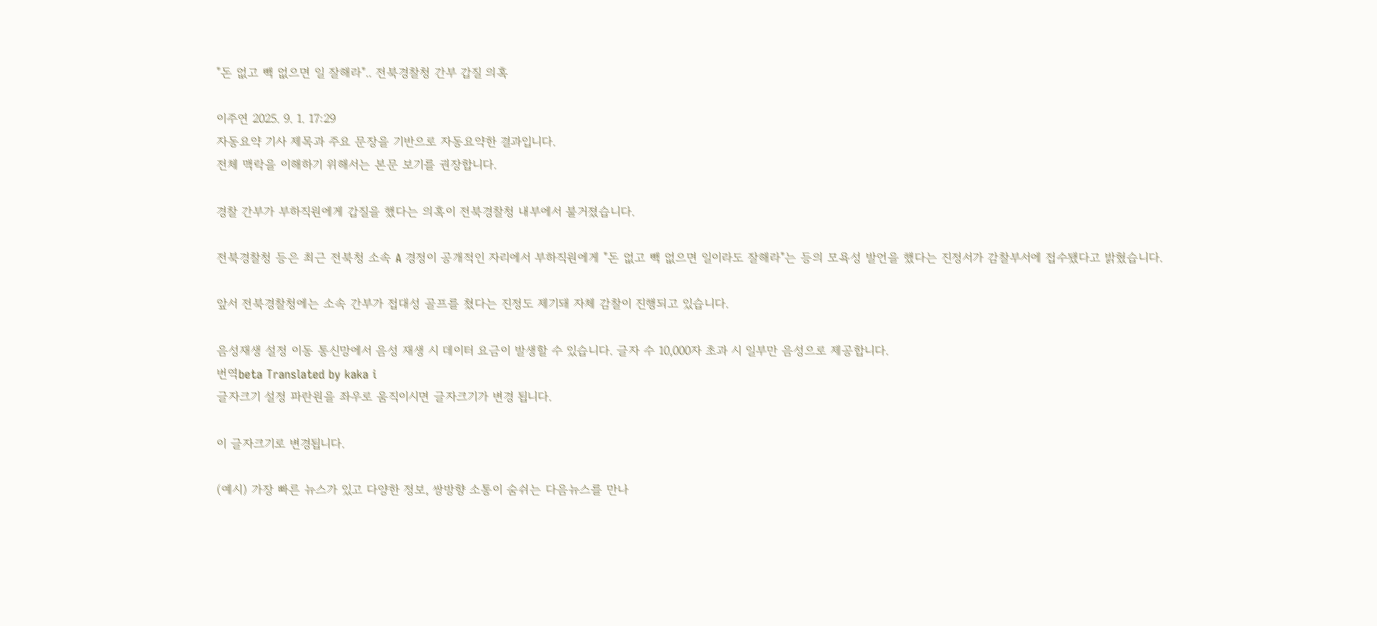"돈 없고 빽 없으면 일 잘해라".. 전북경찰청 간부 갑질 의혹

이주연 2025. 9. 1. 17:29
자동요약 기사 제목과 주요 문장을 기반으로 자동요약한 결과입니다.
전체 맥락을 이해하기 위해서는 본문 보기를 권장합니다.

경찰 간부가 부하직원에게 갑질을 했다는 의혹이 전북경찰청 내부에서 불거졌습니다.

전북경찰청 등은 최근 전북청 소속 A 경정이 공개적인 자리에서 부하직원에게 "돈 없고 빽 없으면 일이라도 잘해라"는 등의 모욕성 발언을 했다는 진정서가 감찰부서에 접수됐다고 밝혔습니다.

앞서 전북경찰청에는 소속 간부가 접대성 골프를 쳤다는 진정도 제기돼 자체 감찰이 진행되고 있습니다.

음성재생 설정 이동 통신망에서 음성 재생 시 데이터 요금이 발생할 수 있습니다. 글자 수 10,000자 초과 시 일부만 음성으로 제공합니다.
번역beta Translated by kaka i
글자크기 설정 파란원을 좌우로 움직이시면 글자크기가 변경 됩니다.

이 글자크기로 변경됩니다.

(예시) 가장 빠른 뉴스가 있고 다양한 정보, 쌍방향 소통이 숨쉬는 다음뉴스를 만나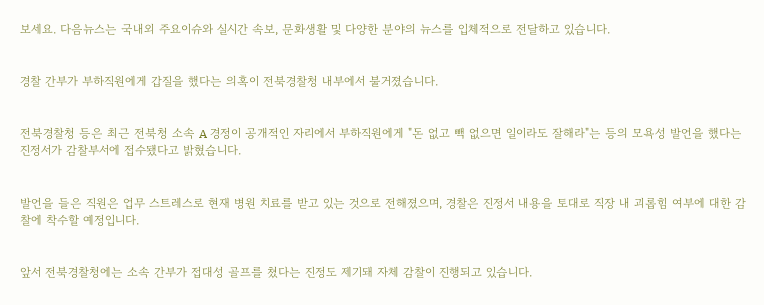보세요. 다음뉴스는 국내외 주요이슈와 실시간 속보, 문화생활 및 다양한 분야의 뉴스를 입체적으로 전달하고 있습니다.


경찰 간부가 부하직원에게 갑질을 했다는 의혹이 전북경찰청 내부에서 불거졌습니다.


전북경찰청 등은 최근 전북청 소속 A 경정이 공개적인 자리에서 부하직원에게 "돈 없고 빽 없으면 일이라도 잘해라"는 등의 모욕성 발언을 했다는 진정서가 감찰부서에 접수됐다고 밝혔습니다.


발언을 들은 직원은 업무 스트레스로 현재 병원 치료를 받고 있는 것으로 전해졌으며, 경찰은 진정서 내용을 토대로 직장 내 괴롭힘 여부에 대한 감찰에 착수할 예정입니다.


앞서 전북경찰청에는 소속 간부가 접대성 골프를 쳤다는 진정도 제기돼 자체 감찰이 진행되고 있습니다.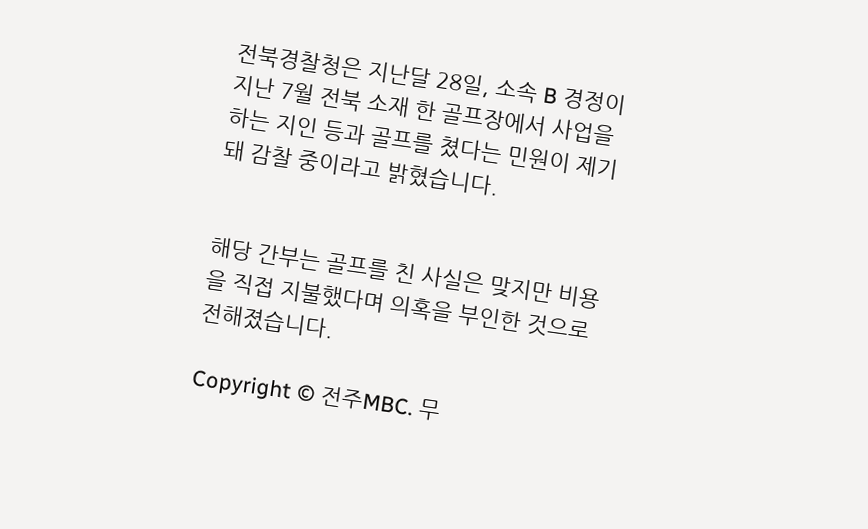전북경찰청은 지난달 28일, 소속 B 경정이 지난 7월 전북 소재 한 골프장에서 사업을 하는 지인 등과 골프를 쳤다는 민원이 제기돼 감찰 중이라고 밝혔습니다.


해당 간부는 골프를 친 사실은 맞지만 비용을 직접 지불했다며 의혹을 부인한 것으로 전해졌습니다.

Copyright © 전주MBC. 무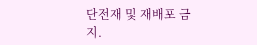단전재 및 재배포 금지.